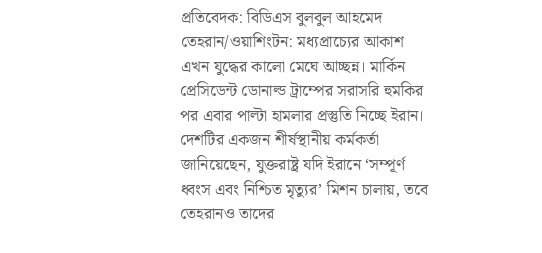প্রতিবেদক: বিডিএস বুলবুল আহমেদ
তেহরান/ওয়াশিংটন: মধ্যপ্রাচ্যের আকাশ এখন যুদ্ধের কালো মেঘে আচ্ছন্ন। মার্কিন প্রেসিডেন্ট ডোনাল্ড ট্রাম্পের সরাসরি হুমকির পর এবার পাল্টা হামলার প্রস্তুতি নিচ্ছে ইরান। দেশটির একজন শীর্ষস্থানীয় কর্মকর্তা জানিয়েছেন, যুক্তরাষ্ট্র যদি ইরানে ‘সম্পূর্ণ ধ্বংস এবং নিশ্চিত মৃত্যুর’ মিশন চালায়, তবে তেহরানও তাদের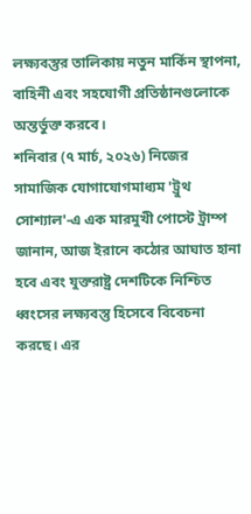লক্ষ্যবস্তুর তালিকায় নতুন মার্কিন স্থাপনা, বাহিনী এবং সহযোগী প্রতিষ্ঠানগুলোকে অন্তর্ভুক্ত করবে।
শনিবার (৭ মার্চ, ২০২৬) নিজের সামাজিক যোগাযোগমাধ্যম 'ট্রুথ সোশ্যাল'-এ এক মারমুখী পোস্টে ট্রাম্প জানান, আজ ইরানে কঠোর আঘাত হানা হবে এবং যুক্তরাষ্ট্র দেশটিকে নিশ্চিত ধ্বংসের লক্ষ্যবস্তু হিসেবে বিবেচনা করছে। এর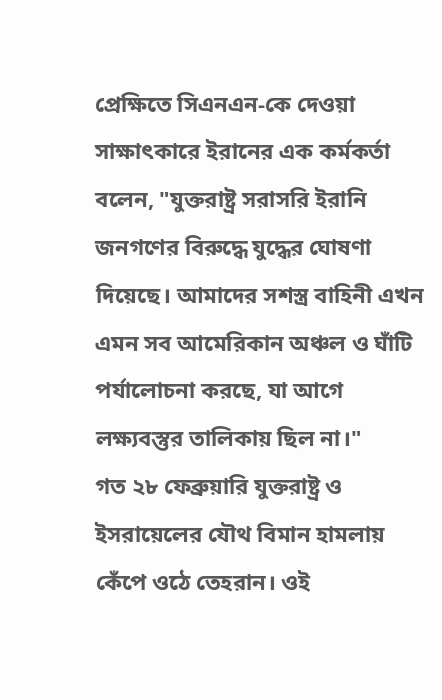প্রেক্ষিতে সিএনএন-কে দেওয়া সাক্ষাৎকারে ইরানের এক কর্মকর্তা বলেন, "যুক্তরাষ্ট্র সরাসরি ইরানি জনগণের বিরুদ্ধে যুদ্ধের ঘোষণা দিয়েছে। আমাদের সশস্ত্র বাহিনী এখন এমন সব আমেরিকান অঞ্চল ও ঘাঁটি পর্যালোচনা করছে, যা আগে লক্ষ্যবস্তুর তালিকায় ছিল না।"
গত ২৮ ফেব্রুয়ারি যুক্তরাষ্ট্র ও ইসরায়েলের যৌথ বিমান হামলায় কেঁপে ওঠে তেহরান। ওই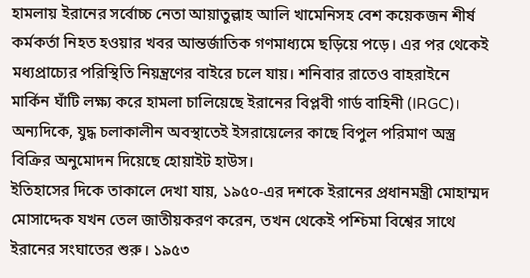হামলায় ইরানের সর্বোচ্চ নেতা আয়াতুল্লাহ আলি খামেনিসহ বেশ কয়েকজন শীর্ষ কর্মকর্তা নিহত হওয়ার খবর আন্তর্জাতিক গণমাধ্যমে ছড়িয়ে পড়ে। এর পর থেকেই মধ্যপ্রাচ্যের পরিস্থিতি নিয়ন্ত্রণের বাইরে চলে যায়। শনিবার রাতেও বাহরাইনে মার্কিন ঘাঁটি লক্ষ্য করে হামলা চালিয়েছে ইরানের বিপ্লবী গার্ড বাহিনী (IRGC)। অন্যদিকে, যুদ্ধ চলাকালীন অবস্থাতেই ইসরায়েলের কাছে বিপুল পরিমাণ অস্ত্র বিক্রির অনুমোদন দিয়েছে হোয়াইট হাউস।
ইতিহাসের দিকে তাকালে দেখা যায়, ১৯৫০-এর দশকে ইরানের প্রধানমন্ত্রী মোহাম্মদ মোসাদ্দেক যখন তেল জাতীয়করণ করেন, তখন থেকেই পশ্চিমা বিশ্বের সাথে ইরানের সংঘাতের শুরু। ১৯৫৩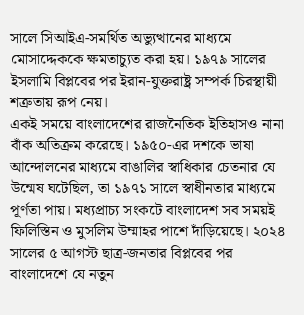সালে সিআইএ-সমর্থিত অভ্যুত্থানের মাধ্যমে মোসাদ্দেককে ক্ষমতাচ্যুত করা হয়। ১৯৭৯ সালের ইসলামি বিপ্লবের পর ইরান-যুক্তরাষ্ট্র সম্পর্ক চিরস্থায়ী শত্রুতায় রূপ নেয়।
একই সময়ে বাংলাদেশের রাজনৈতিক ইতিহাসও নানা বাঁক অতিক্রম করেছে। ১৯৫০-এর দশকে ভাষা আন্দোলনের মাধ্যমে বাঙালির স্বাধিকার চেতনার যে উন্মেষ ঘটেছিল, তা ১৯৭১ সালে স্বাধীনতার মাধ্যমে পূর্ণতা পায়। মধ্যপ্রাচ্য সংকটে বাংলাদেশ সব সময়ই ফিলিস্তিন ও মুসলিম উম্মাহর পাশে দাঁড়িয়েছে। ২০২৪ সালের ৫ আগস্ট ছাত্র-জনতার বিপ্লবের পর বাংলাদেশে যে নতুন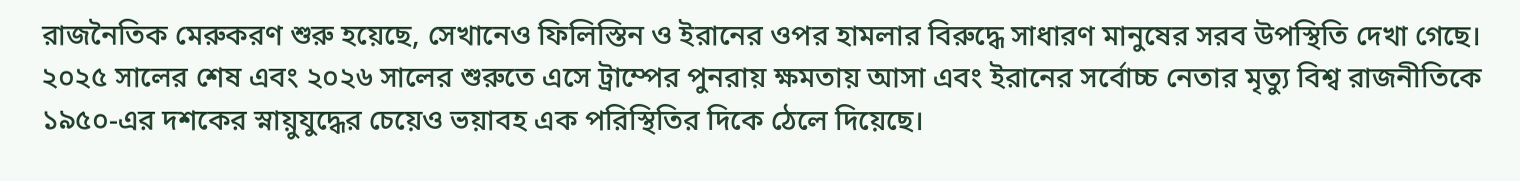রাজনৈতিক মেরুকরণ শুরু হয়েছে, সেখানেও ফিলিস্তিন ও ইরানের ওপর হামলার বিরুদ্ধে সাধারণ মানুষের সরব উপস্থিতি দেখা গেছে। ২০২৫ সালের শেষ এবং ২০২৬ সালের শুরুতে এসে ট্রাম্পের পুনরায় ক্ষমতায় আসা এবং ইরানের সর্বোচ্চ নেতার মৃত্যু বিশ্ব রাজনীতিকে ১৯৫০-এর দশকের স্নায়ুযুদ্ধের চেয়েও ভয়াবহ এক পরিস্থিতির দিকে ঠেলে দিয়েছে।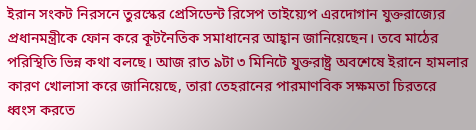ইরান সংকট নিরসনে তুরস্কের প্রেসিডেন্ট রিসেপ তাইয়্যেপ এরদোগান যুক্তরাজ্যের প্রধানমন্ত্রীকে ফোন করে কূটনৈতিক সমাধানের আহ্বান জানিয়েছেন। তবে মাঠের পরিস্থিতি ভিন্ন কথা বলছে। আজ রাত ৯টা ৩ মিনিটে যুক্তরাষ্ট্র অবশেষে ইরানে হামলার কারণ খোলাসা করে জানিয়েছে, তারা তেহরানের পারমাণবিক সক্ষমতা চিরতরে ধ্বংস করতে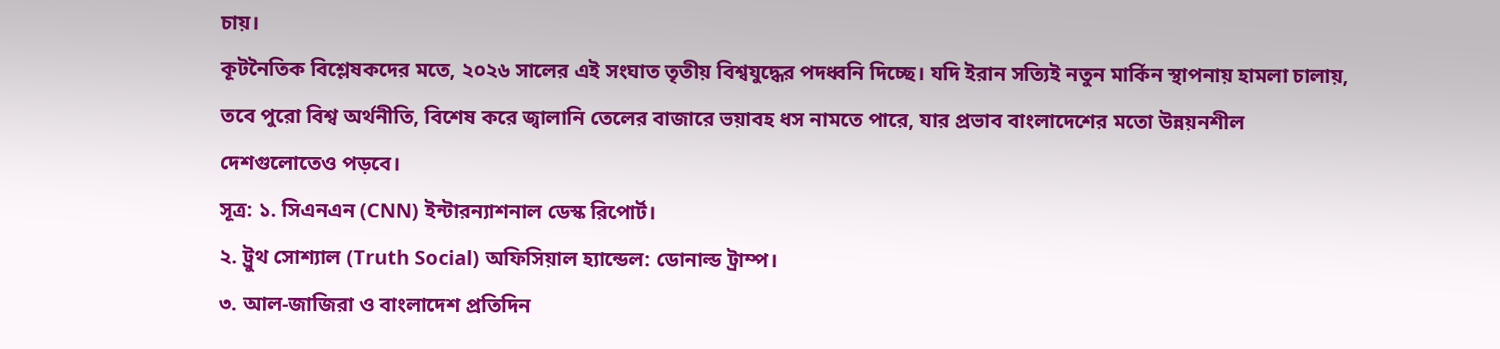চায়।
কূটনৈতিক বিশ্লেষকদের মতে, ২০২৬ সালের এই সংঘাত তৃতীয় বিশ্বযুদ্ধের পদধ্বনি দিচ্ছে। যদি ইরান সত্যিই নতুন মার্কিন স্থাপনায় হামলা চালায়, তবে পুরো বিশ্ব অর্থনীতি, বিশেষ করে জ্বালানি তেলের বাজারে ভয়াবহ ধস নামতে পারে, যার প্রভাব বাংলাদেশের মতো উন্নয়নশীল দেশগুলোতেও পড়বে।
সূত্র: ১. সিএনএন (CNN) ইন্টারন্যাশনাল ডেস্ক রিপোর্ট।
২. ট্রুথ সোশ্যাল (Truth Social) অফিসিয়াল হ্যান্ডেল: ডোনাল্ড ট্রাম্প।
৩. আল-জাজিরা ও বাংলাদেশ প্রতিদিন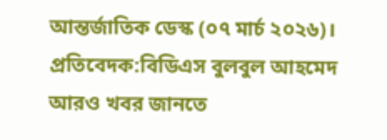আন্তর্জাতিক ডেস্ক (০৭ মার্চ ২০২৬)।
প্রতিবেদক:বিডিএস বুলবুল আহমেদ
আরও খবর জানতে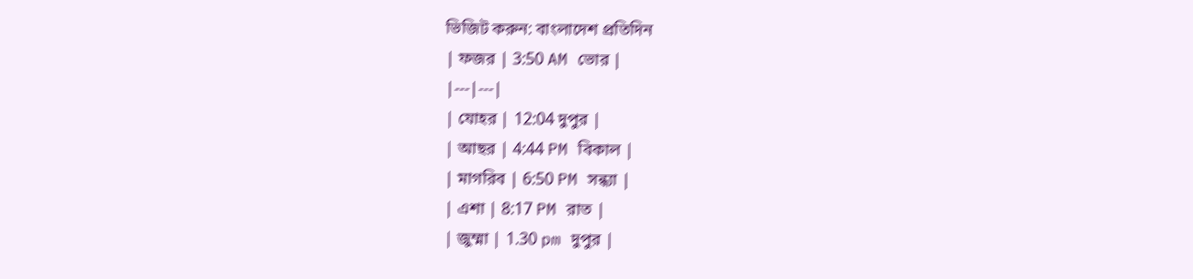ভিজিট করুন: বাংলাদেশ প্রতিদিন
| ফজর | 3:50 AM ভোর |
|---|---|
| যোহর | 12:04 দুপুর |
| আছর | 4:44 PM বিকাল |
| মাগরিব | 6:50 PM সন্ধ্যা |
| এশা | 8:17 PM রাত |
| জুম্মা | 1.30 pm দুপুর |